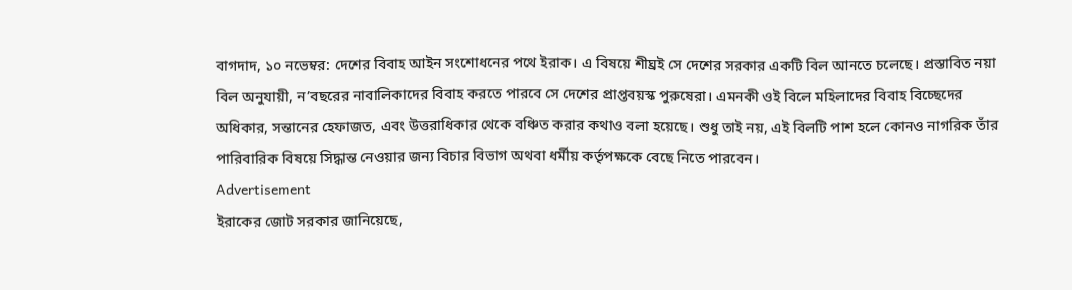বাগদাদ, ১০ নভেম্বর: দেশের বিবাহ আইন সংশোধনের পথে ইরাক। এ বিষয়ে শীঘ্রই সে দেশের সরকার একটি বিল আনতে চলেছে। প্রস্তাবিত নয়া বিল অনুযায়ী, ন’বছরের নাবালিকাদের বিবাহ করতে পারবে সে দেশের প্রাপ্তবয়স্ক পুরুষেরা। এমনকী ওই বিলে মহিলাদের বিবাহ বিচ্ছেদের অধিকার, সন্তানের হেফাজত, এবং উত্তরাধিকার থেকে বঞ্চিত করার কথাও বলা হয়েছে। শুধু তাই নয়, এই বিলটি পাশ হলে কোনও নাগরিক তাঁর পারিবারিক বিষয়ে সিদ্ধান্ত নেওয়ার জন্য বিচার বিভাগ অথবা ধর্মীয় কর্তৃপক্ষকে বেছে নিতে পারবেন।
Advertisement
ইরাকের জোট সরকার জানিয়েছে,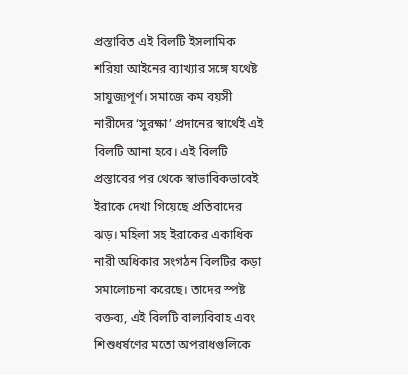প্রস্তাবিত এই বিলটি ইসলামিক শরিয়া আইনের ব্যাখ্যার সঙ্গে যথেষ্ট সাযুজ্যপূর্ণ। সমাজে কম বয়সী নারীদের ‘সুরক্ষা’ প্রদানের স্বার্থেই এই বিলটি আনা হবে। এই বিলটি প্রস্তাবের পর থেকে স্বাভাবিকভাবেই ইরাকে দেখা গিয়েছে প্রতিবাদের ঝড়। মহিলা সহ ইরাকের একাধিক নারী অধিকার সংগঠন বিলটির কড়া সমালোচনা করেছে। তাদের স্পষ্ট বক্তব্য, এই বিলটি বাল্যবিবাহ এবং শিশুধর্ষণের মতো অপরাধগুলিকে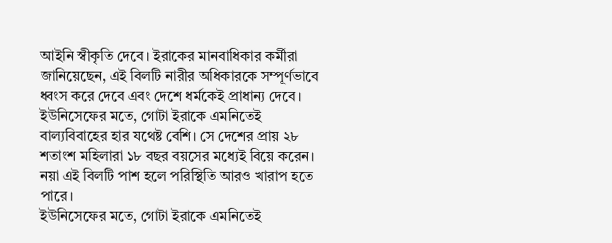আইনি স্বীকৃতি দেবে। ইরাকের মানবাধিকার কর্মীরা জানিয়েছেন, এই বিলটি নারীর অধিকারকে সম্পূর্ণভাবে ধ্বংস করে দেবে এবং দেশে ধর্মকেই প্রাধান্য দেবে।
ইউনিসেফের মতে, গোটা ইরাকে এমনিতেই বাল্যবিবাহের হার যথেষ্ট বেশি। সে দেশের প্রায় ২৮ শতাংশ মহিলারা ১৮ বছর বয়সের মধ্যেই বিয়ে করেন। নয়া এই বিলটি পাশ হলে পরিস্থিতি আরও খারাপ হতে পারে।
ইউনিসেফের মতে, গোটা ইরাকে এমনিতেই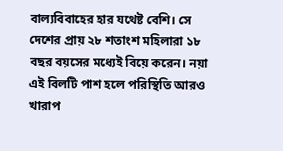বাল্যবিবাহের হার যথেষ্ট বেশি। সে দেশের প্রায় ২৮ শতাংশ মহিলারা ১৮ বছর বয়সের মধ্যেই বিয়ে করেন। নয়া এই বিলটি পাশ হলে পরিস্থিতি আরও খারাপ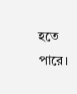হতে পারে।